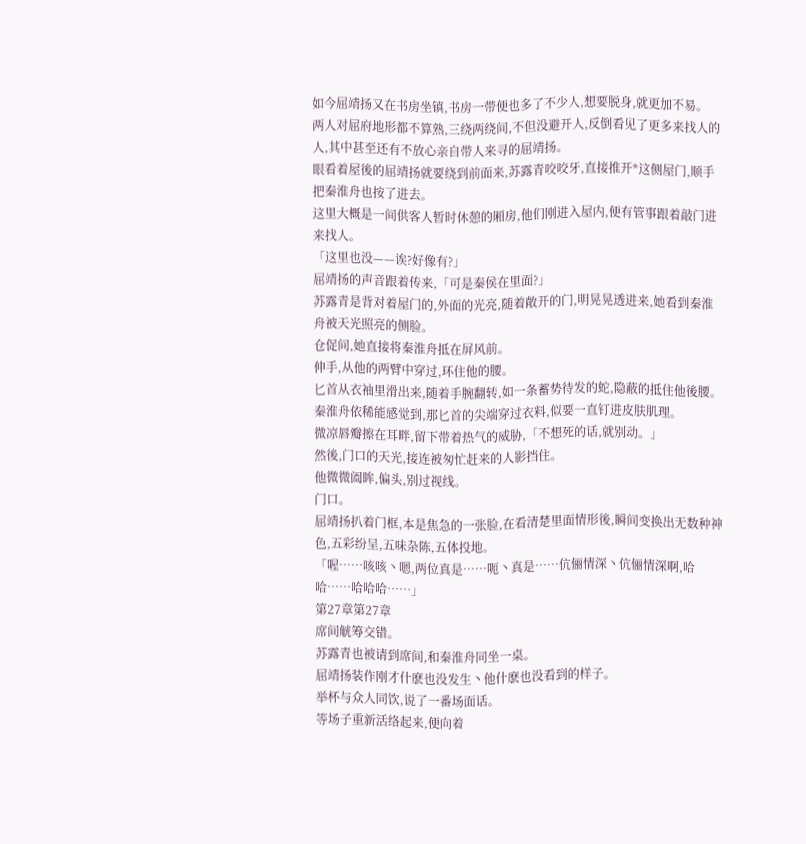如今屈靖扬又在书房坐镇,书房一带便也多了不少人,想要脱身,就更加不易。
两人对屈府地形都不算熟,三绕两绕间,不但没避开人,反倒看见了更多来找人的人,其中甚至还有不放心亲自带人来寻的屈靖扬。
眼看着屋後的屈靖扬就要绕到前面来,苏露青咬咬牙,直接推开*这侧屋门,顺手把秦淮舟也按了进去。
这里大概是一间供客人暂时休憩的厢房,他们刚进入屋内,便有管事跟着敲门进来找人。
「这里也没——诶?好像有?」
屈靖扬的声音跟着传来,「可是秦侯在里面?」
苏露青是背对着屋门的,外面的光亮,随着敞开的门,明晃晃透进来,她看到秦淮舟被天光照亮的侧脸。
仓促间,她直接将秦淮舟抵在屏风前。
伸手,从他的两臂中穿过,环住他的腰。
匕首从衣袖里滑出来,随着手腕翻转,如一条蓄势待发的蛇,隐蔽的抵住他後腰。
秦淮舟依稀能感觉到,那匕首的尖端穿过衣料,似要一直钉进皮肤肌理。
微凉唇瓣擦在耳畔,留下带着热气的威胁,「不想死的话,就别动。」
然後,门口的天光,接连被匆忙赶来的人影挡住。
他微微阖眸,偏头,别过视线。
门口。
屈靖扬扒着门框,本是焦急的一张脸,在看清楚里面情形後,瞬间变换出无数种神色,五彩纷呈,五味杂陈,五体投地。
「喔……咳咳丶嗯,两位真是……呃丶真是……伉俪情深丶伉俪情深啊,哈哈……哈哈哈……」
第27章第27章
席间觥筹交错。
苏露青也被请到席间,和秦淮舟同坐一桌。
屈靖扬装作刚才什麽也没发生丶他什麽也没看到的样子。
举杯与众人同饮,说了一番场面话。
等场子重新活络起来,便向着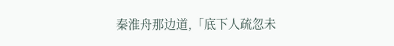秦淮舟那边道,「底下人疏忽未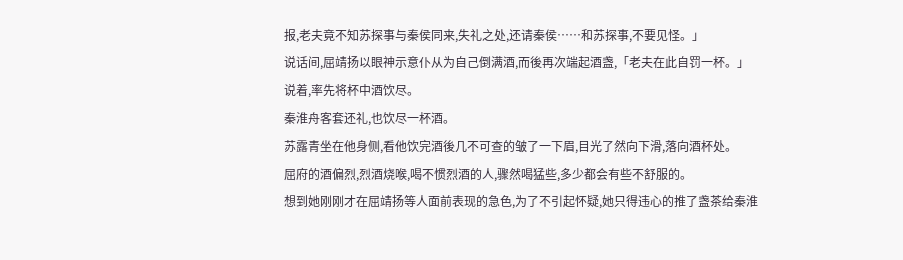报,老夫竟不知苏探事与秦侯同来,失礼之处,还请秦侯……和苏探事,不要见怪。」
说话间,屈靖扬以眼神示意仆从为自己倒满酒,而後再次端起酒盏,「老夫在此自罚一杯。」
说着,率先将杯中酒饮尽。
秦淮舟客套还礼,也饮尽一杯酒。
苏露青坐在他身侧,看他饮完酒後几不可查的皱了一下眉,目光了然向下滑,落向酒杯处。
屈府的酒偏烈,烈酒烧喉,喝不惯烈酒的人,骤然喝猛些,多少都会有些不舒服的。
想到她刚刚才在屈靖扬等人面前表现的急色,为了不引起怀疑,她只得违心的推了盏茶给秦淮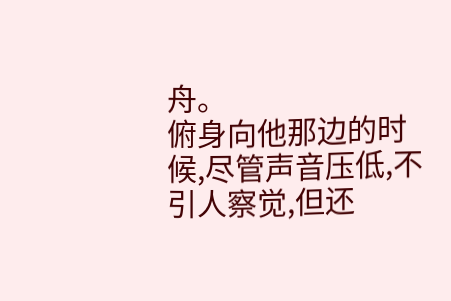舟。
俯身向他那边的时候,尽管声音压低,不引人察觉,但还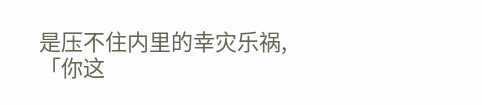是压不住内里的幸灾乐祸,
「你这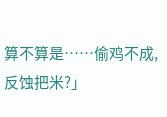算不算是……偷鸡不成,反蚀把米?」